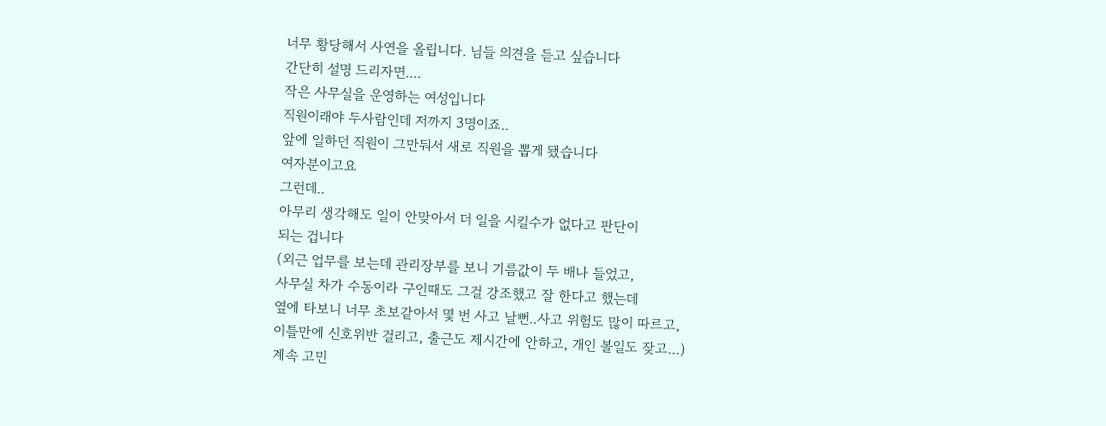너무 황당해서 사연을 올립니다. 님들 의견을 듣고 싶습니다
간단히 설명 드리자면....
작은 사무실을 운영하는 여성입니다
직원이래야 두사람인데 저까지 3명이죠..
앞에 일하던 직원이 그만둬서 새로 직원을 뽑게 됐습니다
여자분이고요
그런데..
아무리 생각해도 일이 안맞아서 더 일을 시킬수가 없다고 판단이
되는 겁니다
(외근 업무를 보는데 관리장부를 보니 기름값이 두 배나 들었고,
사무실 차가 수동이라 구인때도 그걸 강조했고 잘 한다고 했는데
옆에 타보니 너무 초보같아서 몇 번 사고 날뻔..사고 위험도 많이 따르고,
이틀만에 신호위반 걸리고, 출근도 제시간에 안하고, 개인 볼일도 잦고...)
계속 고민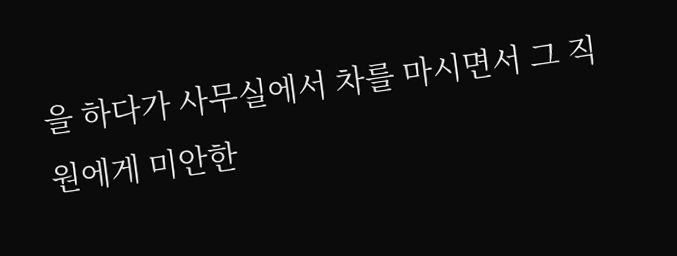을 하다가 사무실에서 차를 마시면서 그 직원에게 미안한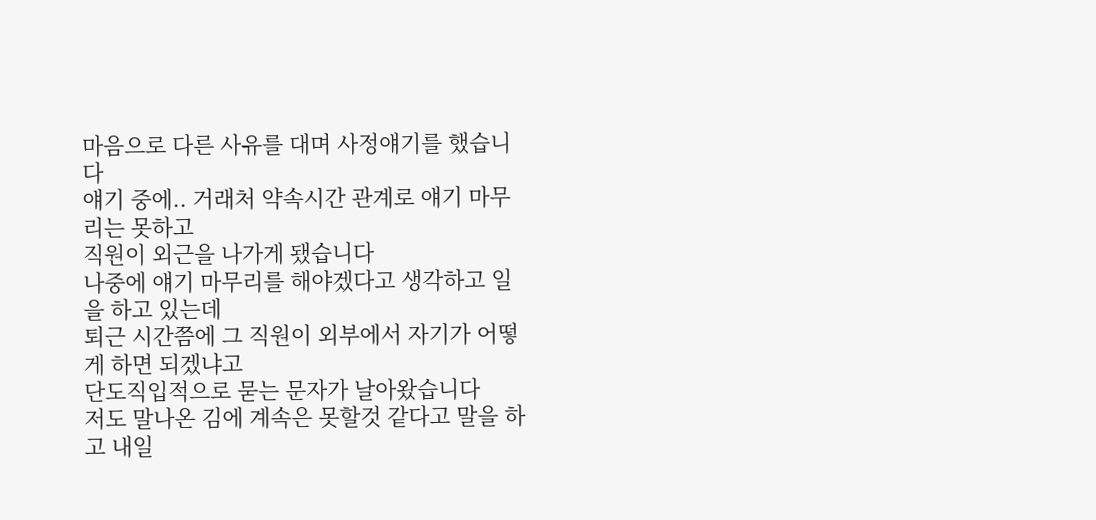마음으로 다른 사유를 대며 사정얘기를 했습니다
얘기 중에.. 거래처 약속시간 관계로 얘기 마무리는 못하고
직원이 외근을 나가게 됐습니다
나중에 얘기 마무리를 해야겠다고 생각하고 일을 하고 있는데
퇴근 시간쯤에 그 직원이 외부에서 자기가 어떻게 하면 되겠냐고
단도직입적으로 묻는 문자가 날아왔습니다
저도 말나온 김에 계속은 못할것 같다고 말을 하고 내일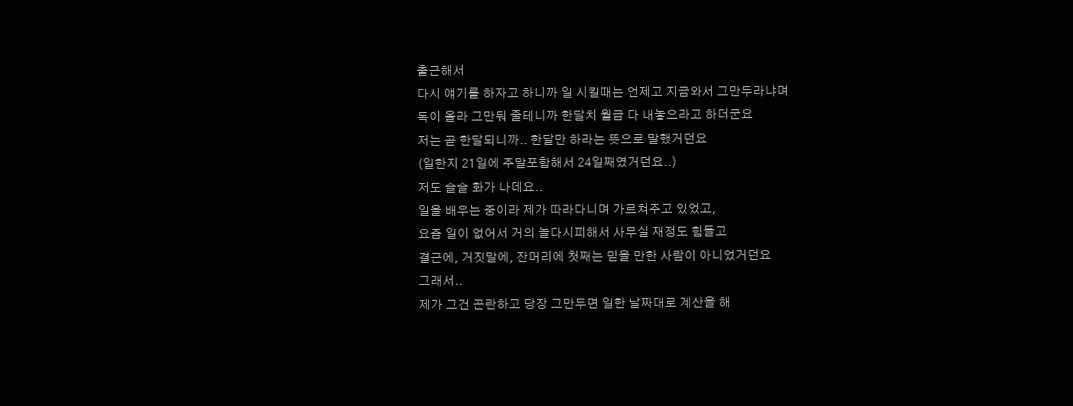출근해서
다시 얘기를 하자고 하니까 일 시킬때는 언제고 지금와서 그만두라냐며
독이 올라 그만둬 줄테니까 한달치 월급 다 내놓으라고 하더군요
저는 곧 한달되니까.. 한달만 하라는 뜻으로 말했거던요
(일한지 21일에 주말포함해서 24일째였거던요..)
저도 슬슬 화가 나데요..
일을 배우는 중이라 제가 따라다니며 가르쳐주고 있었고,
요즘 일이 없어서 거의 놀다시피해서 사무실 재정도 힘들고
결근에, 거짓말에, 잔머리에 첫째는 믿을 만한 사람이 아니었거던요
그래서..
제가 그건 곤란하고 당장 그만두면 일한 날짜대로 계산을 해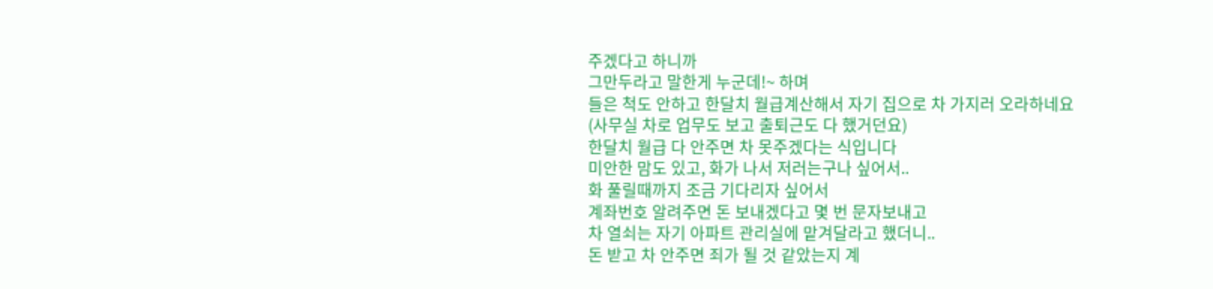주겠다고 하니까
그만두라고 말한게 누군데!~ 하며
들은 척도 안하고 한달치 월급계산해서 자기 집으로 차 가지러 오라하네요
(사무실 차로 업무도 보고 출퇴근도 다 했거던요)
한달치 월급 다 안주면 차 못주겠다는 식입니다
미안한 맘도 있고, 화가 나서 저러는구나 싶어서..
화 풀릴때까지 조금 기다리자 싶어서
계좌번호 알려주면 돈 보내겠다고 몇 번 문자보내고
차 열쇠는 자기 아파트 관리실에 맡겨달라고 했더니..
돈 받고 차 안주면 죄가 될 것 같았는지 계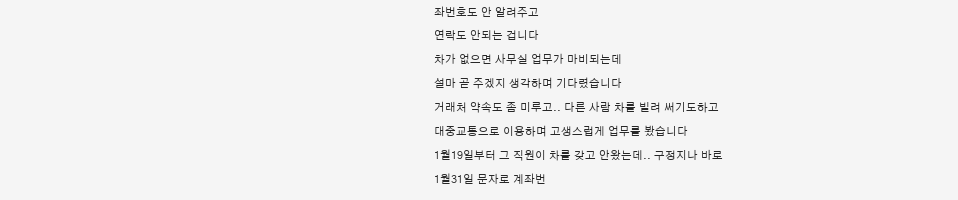좌번호도 안 알려주고
연락도 안되는 겁니다
차가 없으면 사무실 업무가 마비되는데
설마 곧 주겠지 생각하며 기다렸습니다
거래처 약속도 좀 미루고.. 다른 사람 차를 빌려 써기도하고
대중교통으로 이용하며 고생스럽게 업무를 봤습니다
1월19일부터 그 직원이 차를 갖고 안왔는데.. 구정지나 바로
1월31일 문자로 계좌번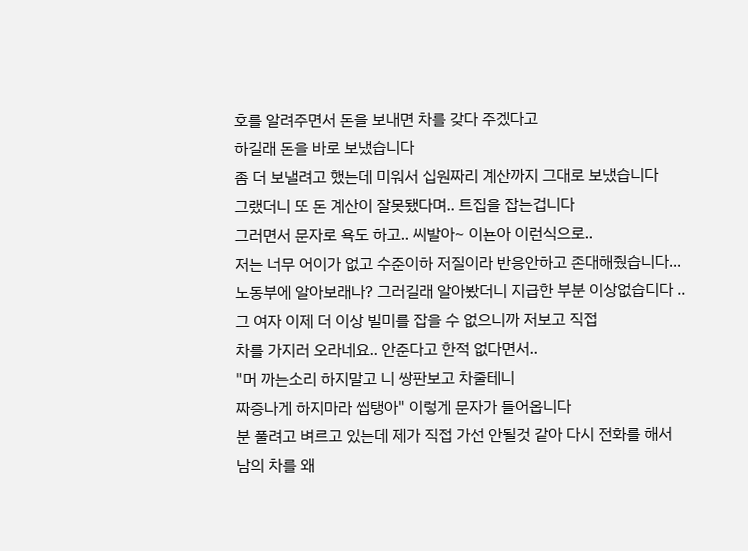호를 알려주면서 돈을 보내면 차를 갖다 주겠다고
하길래 돈을 바로 보냈습니다
좀 더 보낼려고 했는데 미워서 십원짜리 계산까지 그대로 보냈습니다
그랬더니 또 돈 계산이 잘못됐다며.. 트집을 잡는겁니다
그러면서 문자로 욕도 하고.. 씨발아~ 이뇬아 이런식으로..
저는 너무 어이가 없고 수준이하 저질이라 반응안하고 존대해줬습니다...
노동부에 알아보래나? 그러길래 알아봤더니 지급한 부분 이상없습디다 ..
그 여자 이제 더 이상 빌미를 잡을 수 없으니까 저보고 직접
차를 가지러 오라네요.. 안준다고 한적 없다면서..
"머 까는소리 하지말고 니 쌍판보고 차줄테니
짜증나게 하지마라 씹탱아" 이렇게 문자가 들어옵니다
분 풀려고 벼르고 있는데 제가 직접 가선 안될것 같아 다시 전화를 해서
남의 차를 왜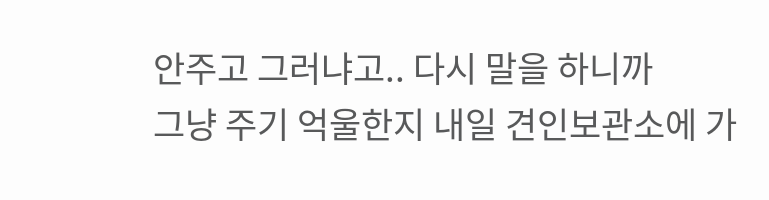안주고 그러냐고.. 다시 말을 하니까
그냥 주기 억울한지 내일 견인보관소에 가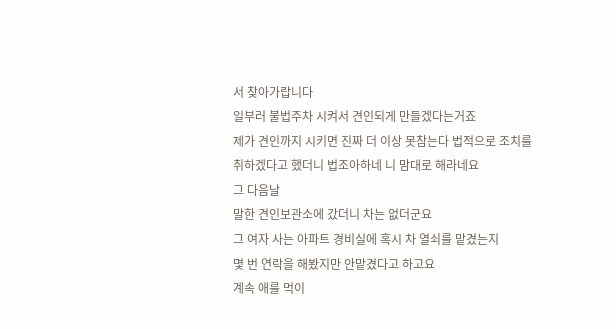서 찾아가랍니다
일부러 불법주차 시켜서 견인되게 만들겠다는거죠
제가 견인까지 시키면 진짜 더 이상 못참는다 법적으로 조치를
취하겠다고 했더니 법조아하네 니 맘대로 해라네요
그 다음날
말한 견인보관소에 갔더니 차는 없더군요
그 여자 사는 아파트 경비실에 혹시 차 열쇠를 맡겼는지
몇 번 연락을 해봤지만 안맡겼다고 하고요
계속 애를 먹이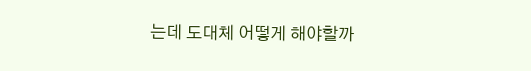는데 도대체 어떻게 해야할까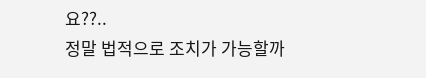요??..
정말 법적으로 조치가 가능할까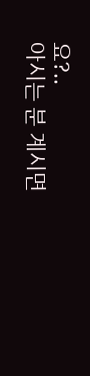요?..
아시는 분 계시면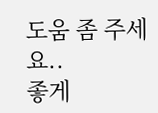도움 좀 주세요..
좋게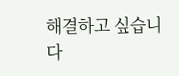해결하고 싶습니다